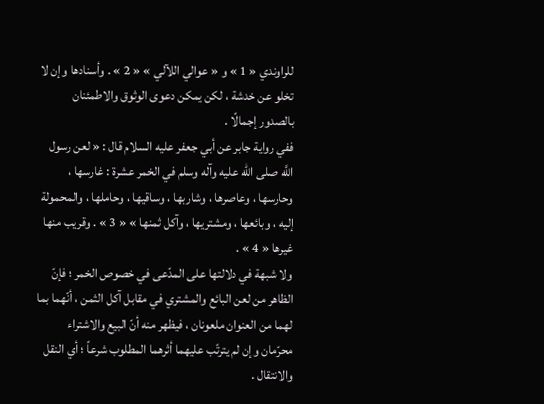للراوندي « 1 » و « عوالي اللآلي » « 2 » . وأسنادها وإن لا تخلو عن خدشة ، لكن يمكن دعوى الوثوق والاطمئنان بالصدور إجمالًا .
ففي رواية جابر عن أبي جعفر عليه السلام قال : « لعن رسول اللَّه صلى الله عليه وآله وسلم في الخمر عشرة : غارسها ، وحارسها ، وعاصرها ، وشاربها ، وساقيها ، وحاملها ، والمحمولة إليه ، وبائعها ، ومشتريها ، وآكل ثمنها » « 3 » . وقريب منها غيرها « 4 » .
ولا شبهة في دلالتها على المدّعى في خصوص الخمر ؛ فإنّ الظاهر من لعن البائع والمشتري في مقابل آكل الثمن ، أنّهما بما لهما من العنوان ملعونان ، فيظهر منه أنّ البيع والاشتراء محرّمان وإن لم يترتّب عليهما أثرهما المطلوب شرعاً ؛ أي النقل والانتقال .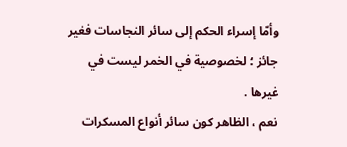وأمّا إسراء الحكم إلى سائر النجاسات فغير جائز ؛ لخصوصية في الخمر ليست في غيرها .
نعم ، الظاهر كون سائر أنواع المسكرات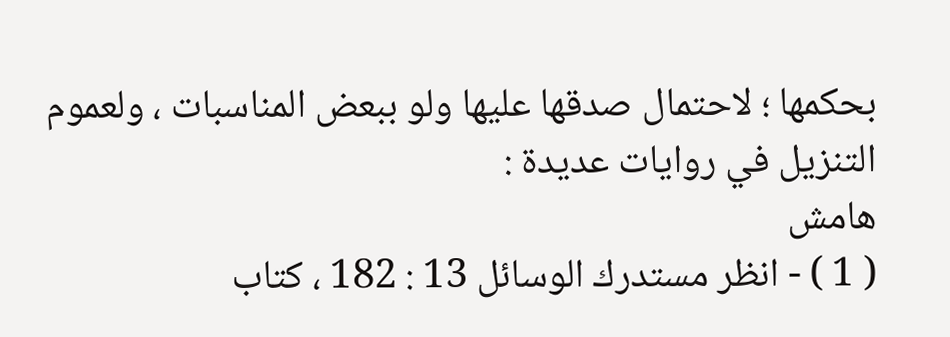بحكمها ؛ لاحتمال صدقها عليها ولو ببعض المناسبات ، ولعموم التنزيل في روايات عديدة :
هامش
( 1 ) - انظر مستدرك الوسائل 13 : 182 ، كتاب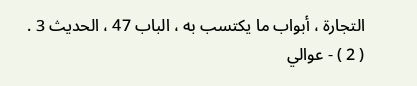التجارة ، أبواب ما يكتسب به ، الباب 47 ، الحديث 3 .
( 2 ) - عوالي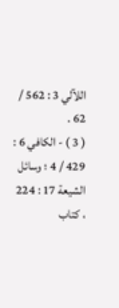اللآلي 3 : 562 / 62 .
( 3 ) - الكافي 6 : 429 / 4 ؛ وسائل الشيعة 17 : 224 ، كتاب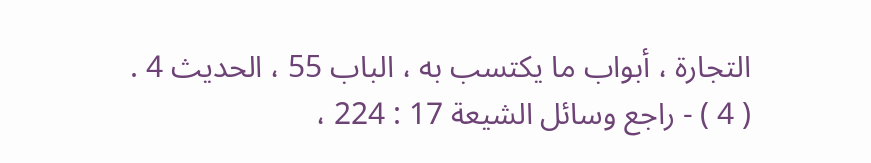التجارة ، أبواب ما يكتسب به ، الباب 55 ، الحديث 4 .
( 4 ) - راجع وسائل الشيعة 17 : 224 ،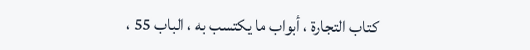كتاب التجارة ، أبواب ما يكتسب به ، الباب 55 ،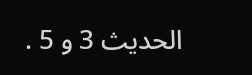الحديث 3 و 5 .